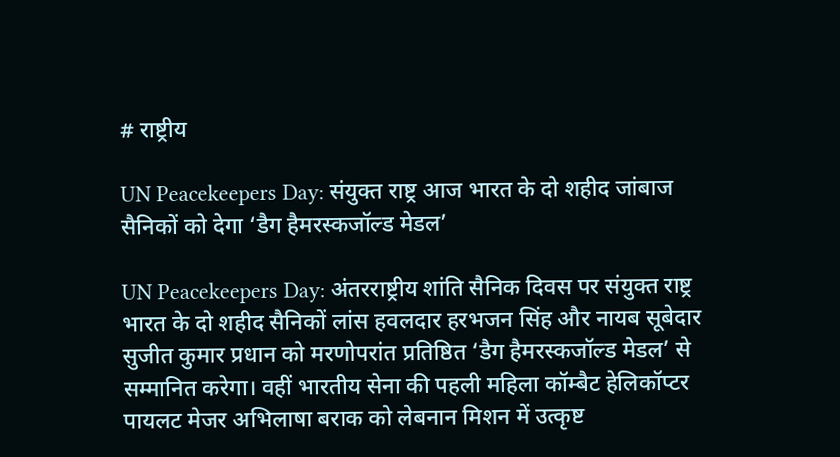# राष्ट्रीय

UN Peacekeepers Day: संयुक्त राष्ट्र आज भारत के दो शहीद जांबाज सैनिकों को देगा ‘डैग हैमरस्कजॉल्ड मेडल’

UN Peacekeepers Day: अंतरराष्ट्रीय शांति सैनिक दिवस पर संयुक्त राष्ट्र भारत के दो शहीद सैनिकों लांस हवलदार हरभजन सिंह और नायब सूबेदार सुजीत कुमार प्रधान को मरणोपरांत प्रतिष्ठित ‘डैग हैमरस्कजॉल्ड मेडल’ से सम्मानित करेगा। वहीं भारतीय सेना की पहली महिला कॉम्बैट हेलिकॉप्टर पायलट मेजर अभिलाषा बराक को लेबनान मिशन में उत्कृष्ट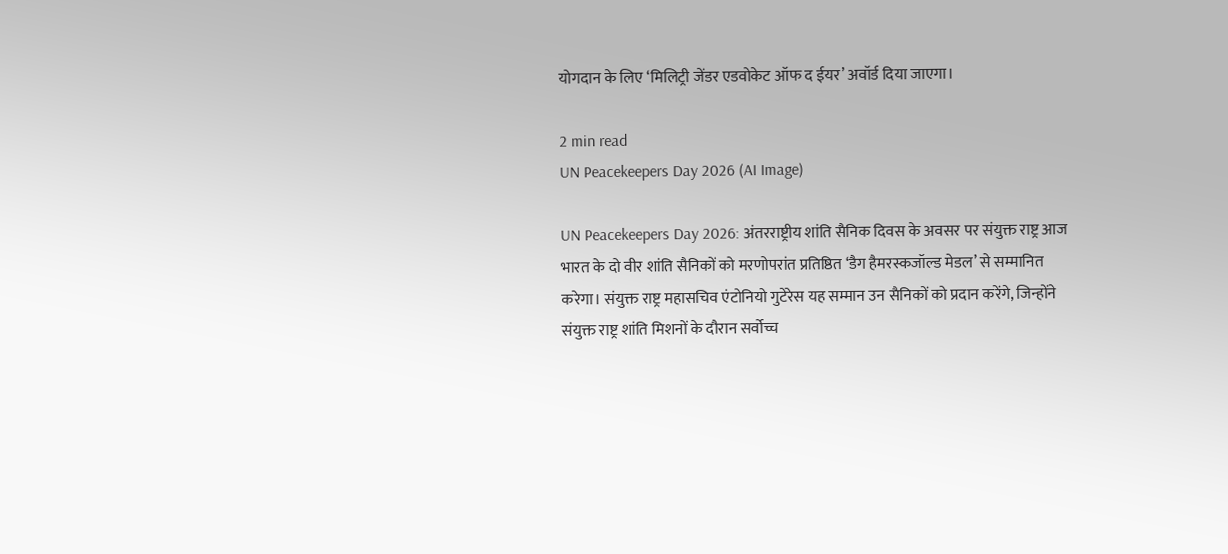योगदान के लिए ‘मिलिट्री जेंडर एडवोकेट ऑफ द ईयर’ अवॉर्ड दिया जाएगा।

2 min read
UN Peacekeepers Day 2026 (AI Image)

UN Peacekeepers Day 2026: अंतरराष्ट्रीय शांति सैनिक दिवस के अवसर पर संयुक्त राष्ट्र आज भारत के दो वीर शांति सैनिकों को मरणोपरांत प्रतिष्ठित ‘डैग हैमरस्कजॉल्ड मेडल’ से सम्मानित करेगा। संयुक्त राष्ट्र महासचिव एंटोनियो गुटेरेस यह सम्मान उन सैनिकों को प्रदान करेंगे, जिन्होंने संयुक्त राष्ट्र शांति मिशनों के दौरान सर्वोच्च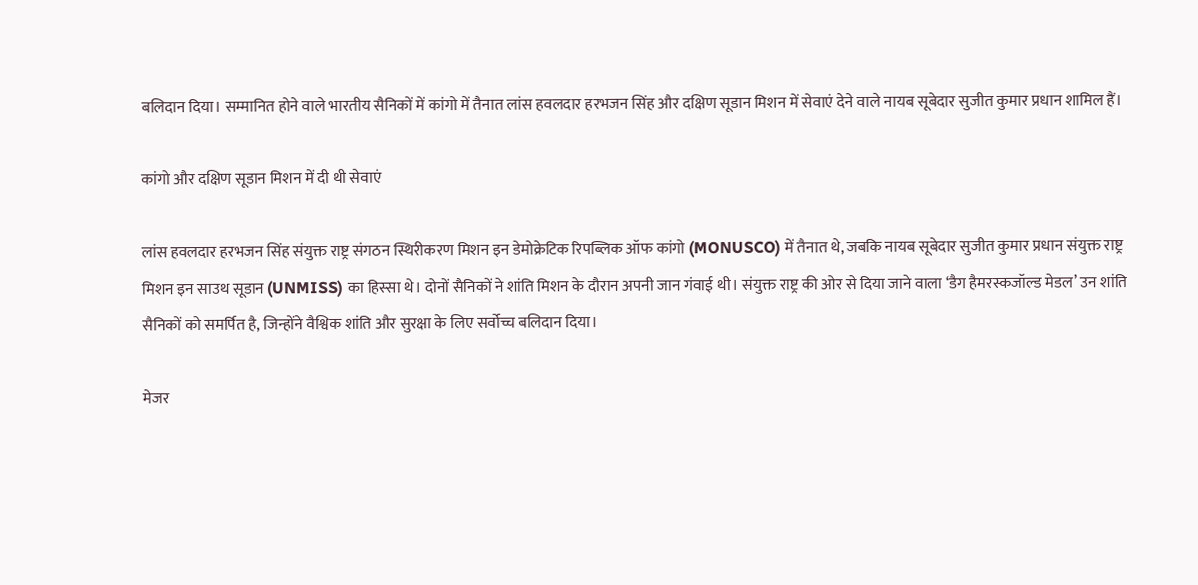बलिदान दिया। सम्मानित होने वाले भारतीय सैनिकों में कांगो में तैनात लांस हवलदार हरभजन सिंह और दक्षिण सूडान मिशन में सेवाएं देने वाले नायब सूबेदार सुजीत कुमार प्रधान शामिल हैं।

कांगो और दक्षिण सूडान मिशन में दी थी सेवाएं

लांस हवलदार हरभजन सिंह संयुक्त राष्ट्र संगठन स्थिरीकरण मिशन इन डेमोक्रेटिक रिपब्लिक ऑफ कांगो (MONUSCO) में तैनात थे, जबकि नायब सूबेदार सुजीत कुमार प्रधान संयुक्त राष्ट्र मिशन इन साउथ सूडान (UNMISS) का हिस्सा थे। दोनों सैनिकों ने शांति मिशन के दौरान अपनी जान गंवाई थी। संयुक्त राष्ट्र की ओर से दिया जाने वाला ‘डैग हैमरस्कजॉल्ड मेडल’ उन शांति सैनिकों को समर्पित है, जिन्होंने वैश्विक शांति और सुरक्षा के लिए सर्वोच्च बलिदान दिया।

मेजर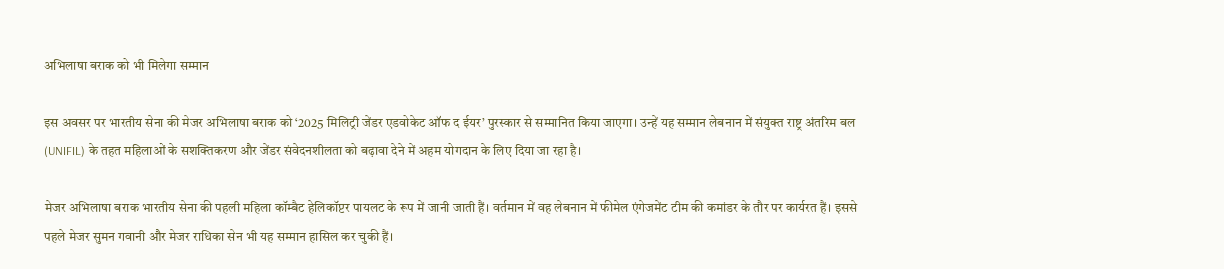अभिलाषा बराक को भी मिलेगा सम्मान

इस अवसर पर भारतीय सेना की मेजर अभिलाषा बराक को ‘2025 मिलिट्री जेंडर एडवोकेट ऑफ द ईयर’ पुरस्कार से सम्मानित किया जाएगा। उन्हें यह सम्मान लेबनान में संयुक्त राष्ट्र अंतरिम बल (UNIFIL) के तहत महिलाओं के सशक्तिकरण और जेंडर संवेदनशीलता को बढ़ावा देने में अहम योगदान के लिए दिया जा रहा है।

मेजर अभिलाषा बराक भारतीय सेना की पहली महिला कॉम्बैट हेलिकॉप्टर पायलट के रूप में जानी जाती हैं। वर्तमान में वह लेबनान में फीमेल एंगेजमेंट टीम की कमांडर के तौर पर कार्यरत हैं। इससे पहले मेजर सुमन गवानी और मेजर राधिका सेन भी यह सम्मान हासिल कर चुकी हैं।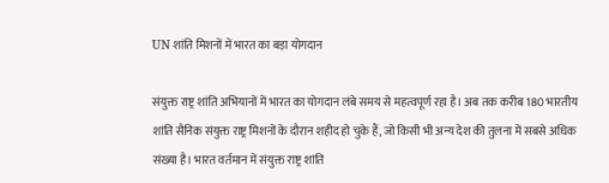UN शांति मिशनों में भारत का बड़ा योगदान

संयुक्त राष्ट्र शांति अभियानों में भारत का योगदान लंबे समय से महत्वपूर्ण रहा है। अब तक करीब 180 भारतीय शांति सैनिक संयुक्त राष्ट्र मिशनों के दौरान शहीद हो चुके हैं, जो किसी भी अन्य देश की तुलना में सबसे अधिक संख्या है। भारत वर्तमान में संयुक्त राष्ट्र शांति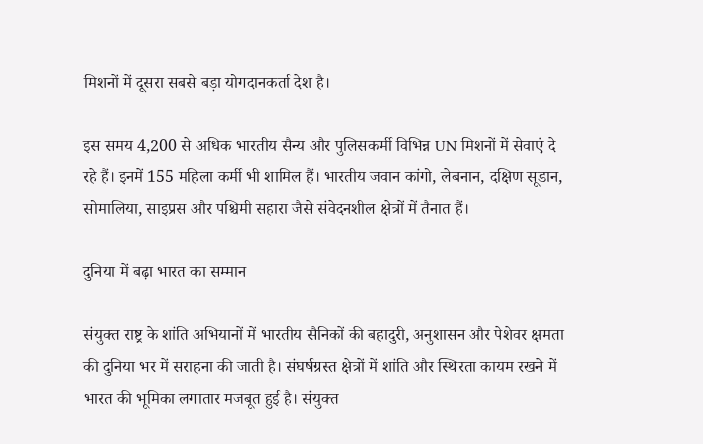मिशनों में दूसरा सबसे बड़ा योगदानकर्ता देश है।

इस समय 4,200 से अधिक भारतीय सैन्य और पुलिसकर्मी विभिन्न UN मिशनों में सेवाएं दे रहे हैं। इनमें 155 महिला कर्मी भी शामिल हैं। भारतीय जवान कांगो, लेबनान, दक्षिण सूडान, सोमालिया, साइप्रस और पश्चिमी सहारा जैसे संवेदनशील क्षेत्रों में तैनात हैं।

दुनिया में बढ़ा भारत का सम्मान

संयुक्त राष्ट्र के शांति अभियानों में भारतीय सैनिकों की बहादुरी, अनुशासन और पेशेवर क्षमता की दुनिया भर में सराहना की जाती है। संघर्षग्रस्त क्षेत्रों में शांति और स्थिरता कायम रखने में भारत की भूमिका लगातार मजबूत हुई है। संयुक्त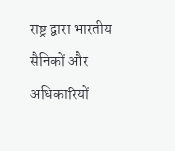राष्ट्र द्वारा भारतीय सैनिकों और अधिकारियों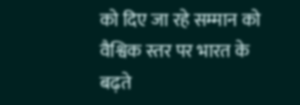को दिए जा रहे सम्मान को वैश्विक स्तर पर भारत के बढ़ते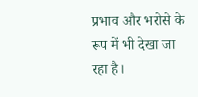प्रभाव और भरोसे के रूप में भी देखा जा रहा है।